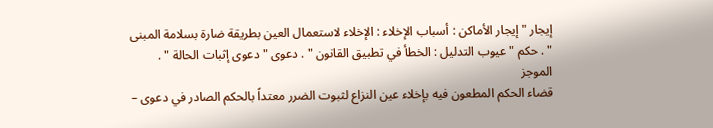إيجار " إيجار الأماكن : أسباب الإخلاء : الإخلاء لاستعمال العين بطريقة ضارة بسلامة المبنى " . حكم " عيوب التدليل : الخطأ في تطبيق القانون " . دعوى " دعوى إثبات الحالة " .
الموجز
قضاء الحكم المطعون فيه بإخلاء عين النزاع لثبوت الضرر معتداً بالحكم الصادر في دعوى –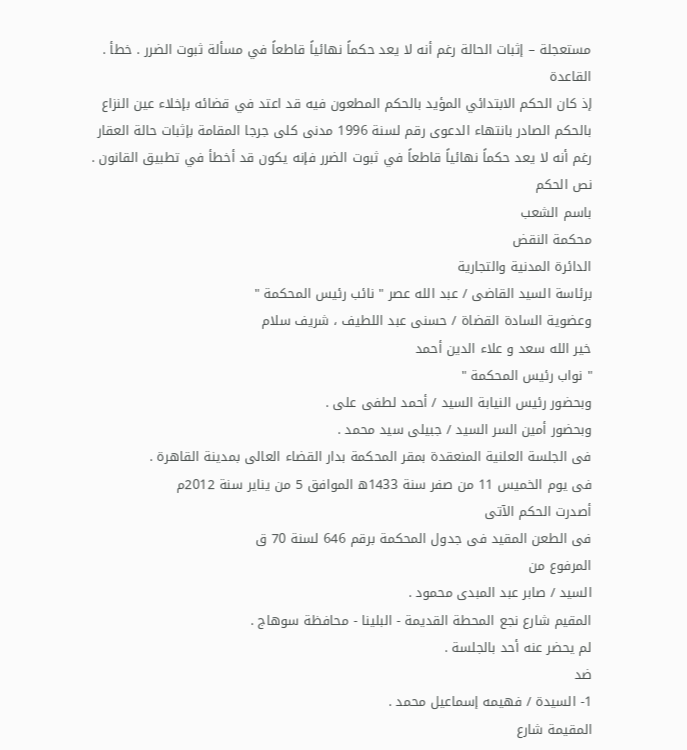مستعجلة – إثبات الحالة رغم أنه لا يعد حكماً نهائياً قاطعاً في مسألة ثبوت الضرر . خطأ .
القاعدة
إذ كان الحكم الابتدائي المؤيد بالحكم المطعون فيه قد اعتد في قضائه بإخلاء عين النزاع بالحكم الصادر بانتهاء الدعوى رقم لسنة 1996 مدنى كلى جرجا المقامة بإثبات حالة العقار رغم أنه لا يعد حكماً نهائياً قاطعاً في ثبوت الضرر فإنه يكون قد أخطأ في تطبيق القانون .
نص الحكم
باسم الشعب
محكمة النقض
الدائرة المدنية والتجارية
برئاسة السيد القاضى / عبد الله عصر " نائب رئيس المحكمة "
وعضوية السادة القضاة / حسنى عبد اللطيف ، شريف سلام
خير الله سعد و علاء الدين أحمد
" نواب رئيس المحكمة "
وبحضور رئيس النيابة السيد / أحمد لطفى على .
وبحضور أمين السر السيد / جبيلى سيد محمد .
فى الجلسة العلنية المنعقدة بمقر المحكمة بدار القضاء العالى بمدينة القاهرة .
فى يوم الخميس 11 من صفر سنة 1433ه الموافق 5 من يناير سنة 2012م
أصدرت الحكم الآتى
فى الطعن المقيد فى جدول المحكمة برقم 646 لسنة 70 ق
المرفوع من
السيد / صابر عبد المبدى محمود .
المقيم شارع نجع المحطة القديمة - البلينا - محافظة سوهاج .
لم يحضر عنه أحد بالجلسة .
ضد
1- السيدة / فهيمه إسماعيل محمد .
المقيمة شارع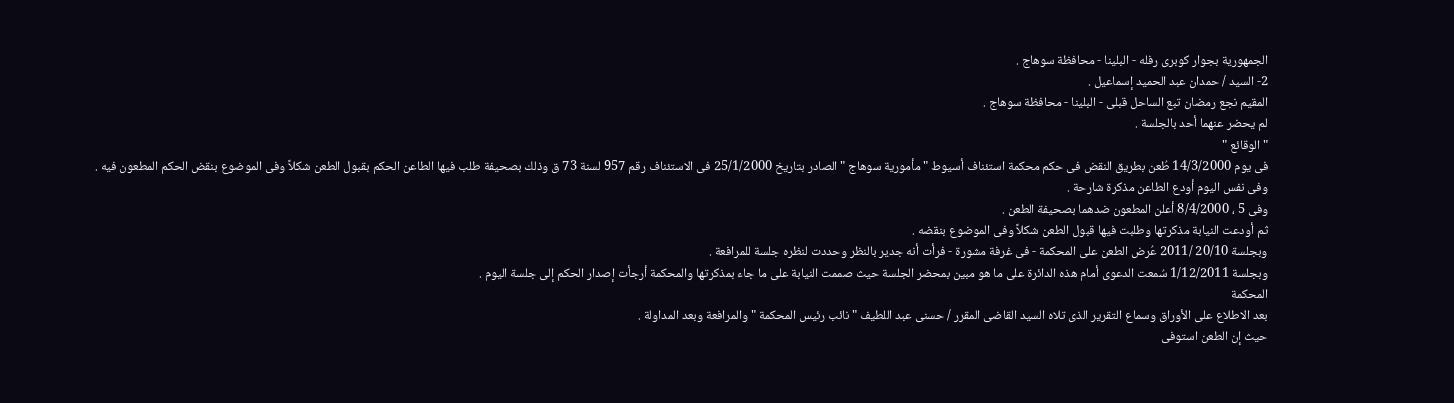الجمهورية بجوار كوبرى رفله - البلينا - محافظة سوهاج .
2- السيد / حمدان عبد الحميد إسماعيل .
المقيم نجع رمضان تبع الساحل قبلى - البلينا - محافظة سوهاج .
لم يحضر عنهما أحد بالجلسة .
" الوقائع "
فى يوم 14/3/2000 طُعن بطريق النقض فى حكم محكمة استئناف أسيوط " مأمورية سوهاج " الصادر بتاريخ 25/1/2000 فى الاستئناف رقم 957 لسنة 73 ق وذلك بصحيفة طلب فيها الطاعن الحكم بقبول الطعن شكلاً وفى الموضوع بنقض الحكم المطعون فيه .
وفى نفس اليوم أودع الطاعن مذكرة شارحة .
وفى 5 ، 8/4/2000 أعلن المطعون ضدهما بصحيفة الطعن .
ثم أودعت النيابة مذكرتها وطلبت فيها قبول الطعن شكلاً وفى الموضوع بنقضه .
وبجلسة 20/10 /2011 عُرض الطعن على المحكمة - فى غرفة مشورة - فرأت أنه جدير بالنظر وحددت لنظره جلسة للمرافعة .
وبجلسة 1/12/2011 سُمعت الدعوى أمام هذه الدائرة على ما هو مبين بمحضر الجلسة حيث صممت النيابة على ما جاء بمذكرتها والمحكمة أرجأت إصدار الحكم إلى جلسة اليوم .
المحكمة
بعد الاطلاع على الأوراق وسماع التقرير الذى تلاه السيد القاضى المقرر / حسنى عبد اللطيف " نائب رئيس المحكمة " والمرافعة وبعد المداولة .
حيث إن الطعن استوفى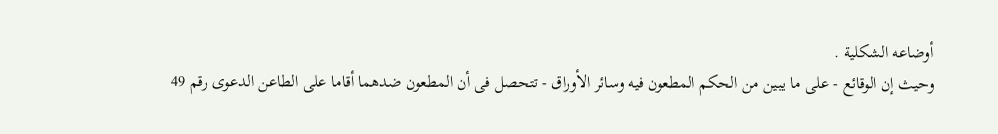أوضاعه الشكلية .
وحيث إن الوقائع - على ما يبين من الحكم المطعون فيه وسائر الأوراق - تتحصل فى أن المطعون ضدهما أقاما على الطاعن الدعوى رقم 49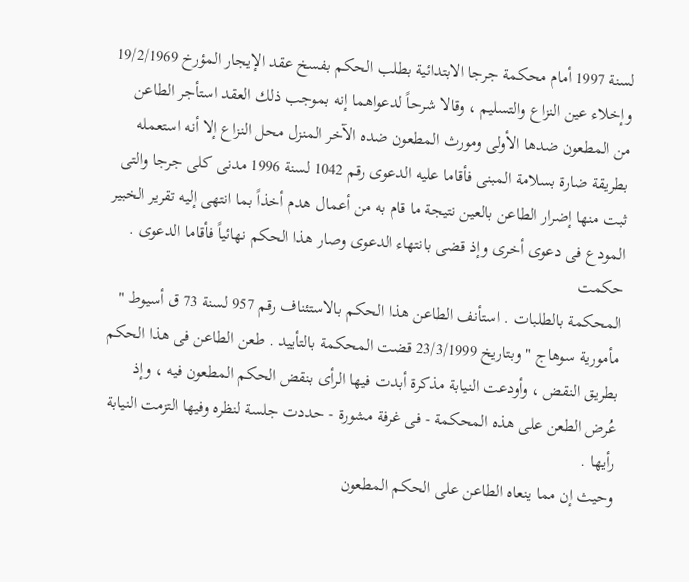لسنة 1997 أمام محكمة جرجا الابتدائية بطلب الحكم بفسخ عقد الإيجار المؤرخ 19/2/1969 وإخلاء عين النزاع والتسليم ، وقالا شرحاً لدعواهما إنه بموجب ذلك العقد استأجر الطاعن من المطعون ضدها الأولى ومورث المطعون ضده الآخر المنزل محل النزاع إلا أنه استعمله بطريقة ضارة بسلامة المبنى فأقاما عليه الدعوى رقم 1042 لسنة 1996 مدنى كلى جرجا والتى ثبت منها إضرار الطاعن بالعين نتيجة ما قام به من أعمال هدم أخذاً بما انتهى إليه تقرير الخبير المودع فى دعوى أخرى وإذ قضى بانتهاء الدعوى وصار هذا الحكم نهائياً فأقاما الدعوى . حكمت
المحكمة بالطلبات . استأنف الطاعن هذا الحكم بالاستئناف رقم 957 لسنة 73 ق أسيوط " مأمورية سوهاج " وبتاريخ 23/3/1999 قضت المحكمة بالتأييد . طعن الطاعن فى هذا الحكم بطريق النقض ، وأودعت النيابة مذكرة أبدت فيها الرأى بنقض الحكم المطعون فيه ، وإذ عُرض الطعن على هذه المحكمة - فى غرفة مشورة - حددت جلسة لنظره وفيها التزمت النيابة رأيها .
وحيث إن مما ينعاه الطاعن على الحكم المطعون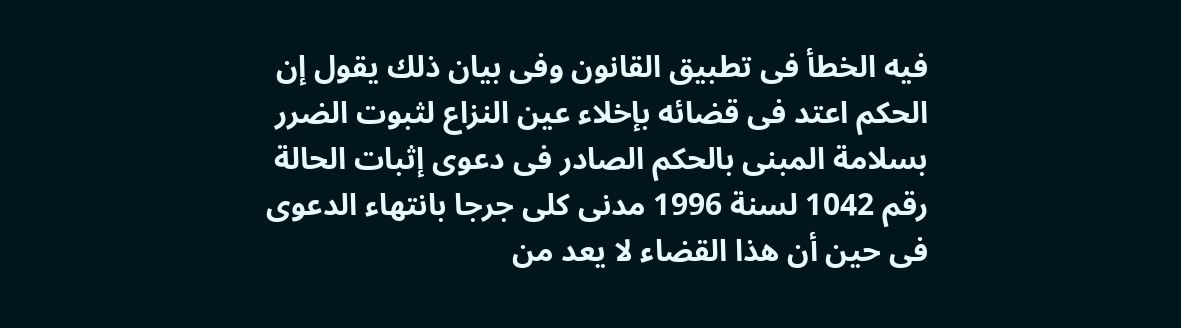فيه الخطأ فى تطبيق القانون وفى بيان ذلك يقول إن الحكم اعتد فى قضائه بإخلاء عين النزاع لثبوت الضرر بسلامة المبنى بالحكم الصادر فى دعوى إثبات الحالة رقم 1042 لسنة 1996 مدنى كلى جرجا بانتهاء الدعوى فى حين أن هذا القضاء لا يعد من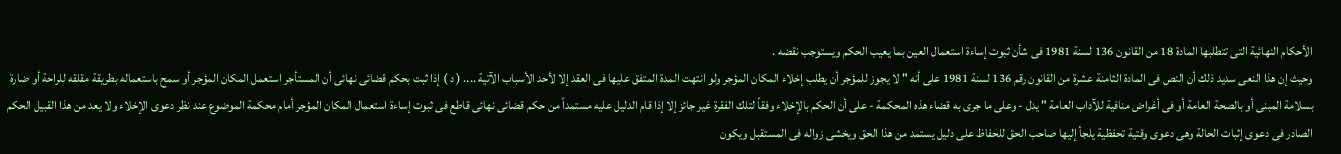الأحكام النهائية التى تتطلبها المادة 18 من القانون 136 لسنة 1981 فى شأن ثبوت إساءة استعمال العين بما يعيب الحكم ويستوجب نقضه .
وحيث إن هذا النعى سديد ذلك أن النص فى المادة الثامنة عشرة من القانون رقم 136 لسنة 1981 على أنه " لا يجوز للمؤجر أن يطلب إخلاء المكان المؤجر ولو انتهت المدة المتفق عليها فى العقد إلا لأحد الأسباب الآتية .... ( د ) إذا ثبت بحكم قضائى نهائى أن المستأجر استعمل المكان المؤجر أو سمح باستعماله بطريقة مقلقه للراحة أو ضارة بسلامة المبنى أو بالصحة العامة أو فى أغراض منافية للآداب العامة " يدل - وعلى ما جرى به قضاء هذه المحكمة - على أن الحكم بالإخلاء وفقاً لتلك الفقرة غير جائز إلا إذا قام الدليل عليه مستمداً من حكم قضائى نهائى قاطع فى ثبوت إساءة استعمال المكان المؤجر أمام محكمة الموضوع عند نظر دعوى الإخلاء ولا يعد من هذا القبيل الحكم الصادر فى دعوى إثبات الحالة وهى دعوى وقتية تحفظية يلجأ إليها صاحب الحق للحفاظ على دليل يستمد من هذا الحق ويخشى زواله فى المستقبل ويكون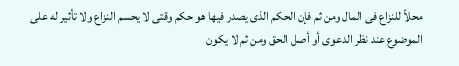محلاً للنزاع فى المال ومن ثم فإن الحكم الذى يصدر فيها هو حكم وقتى لا يحسم النزاع ولا تأثير له على الموضوع عند نظر الدعوى أو أصل الحق ومن ثم لا يكون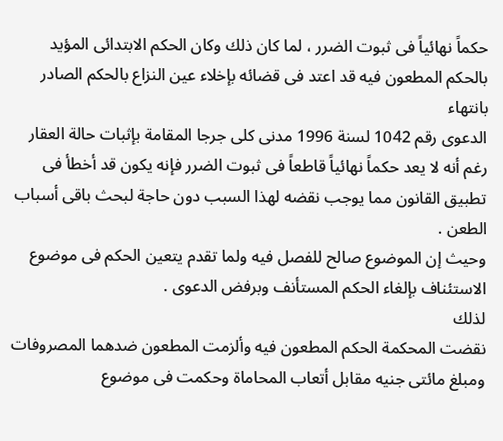حكماً نهائياً فى ثبوت الضرر ، لما كان ذلك وكان الحكم الابتدائى المؤيد بالحكم المطعون فيه قد اعتد فى قضائه بإخلاء عين النزاع بالحكم الصادر بانتهاء
الدعوى رقم 1042 لسنة 1996 مدنى كلى جرجا المقامة بإثبات حالة العقار رغم أنه لا يعد حكماً نهائياً قاطعاً فى ثبوت الضرر فإنه يكون قد أخطأ فى تطبيق القانون مما يوجب نقضه لهذا السبب دون حاجة لبحث باقى أسباب الطعن .
وحيث إن الموضوع صالح للفصل فيه ولما تقدم يتعين الحكم فى موضوع الاستئناف بإلغاء الحكم المستأنف وبرفض الدعوى .
لذلك
نقضت المحكمة الحكم المطعون فيه وألزمت المطعون ضدهما المصروفات ومبلغ مائتى جنيه مقابل أتعاب المحاماة وحكمت فى موضوع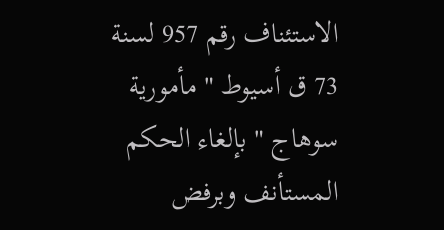الاستئناف رقم 957 لسنة 73 ق أسيوط " مأمورية سوهاج " بإلغاء الحكم المستأنف وبرفض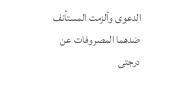الدعوى وألزمت المستأنف ضدهما المصروفات عن درجتى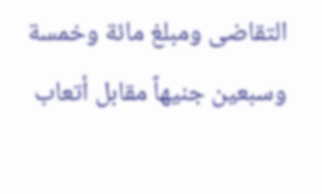التقاضى ومبلغ مائة وخمسة وسبعين جنيهاً مقابل أتعاب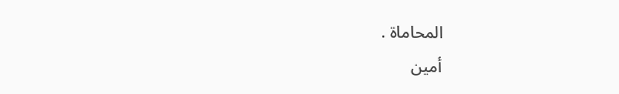المحاماة .
أمين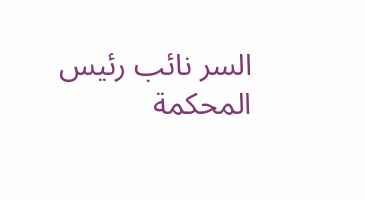السر نائب رئيس المحكمة